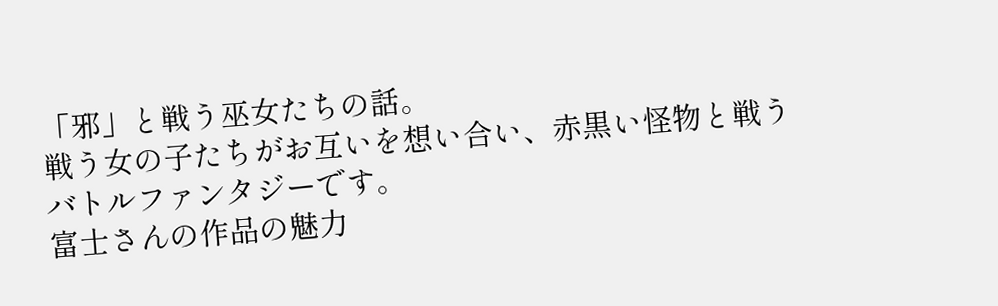「邪」と戦う巫女たちの話。
戦う女の子たちがお互いを想い合い、赤黒い怪物と戦うバトルファンタジーです。
富士さんの作品の魅力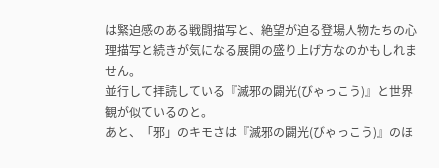は緊迫感のある戦闘描写と、絶望が迫る登場人物たちの心理描写と続きが気になる展開の盛り上げ方なのかもしれません。
並行して拝読している『滅邪の闢光(びゃっこう)』と世界観が似ているのと。
あと、「邪」のキモさは『滅邪の闢光(びゃっこう)』のほ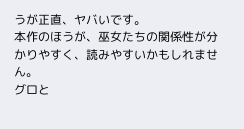うが正直、ヤバいです。
本作のほうが、巫女たちの関係性が分かりやすく、読みやすいかもしれません。
グロと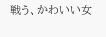戦う、かわいい女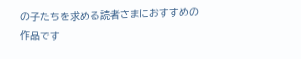の子たちを求める読者さまにおすすめの作品です